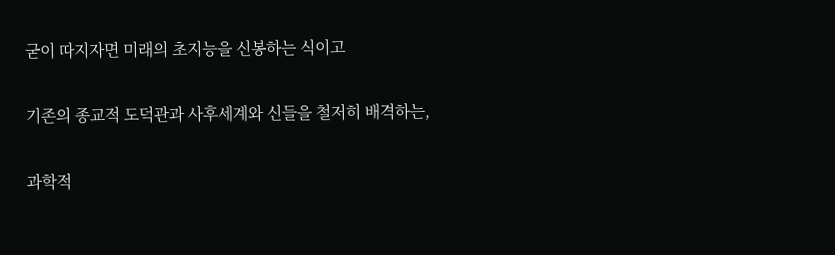굳이 따지자면 미래의 초지능을 신봉하는 식이고

기존의 종교적 도덕관과 사후세계와 신들을 철저히 배격하는,

과학적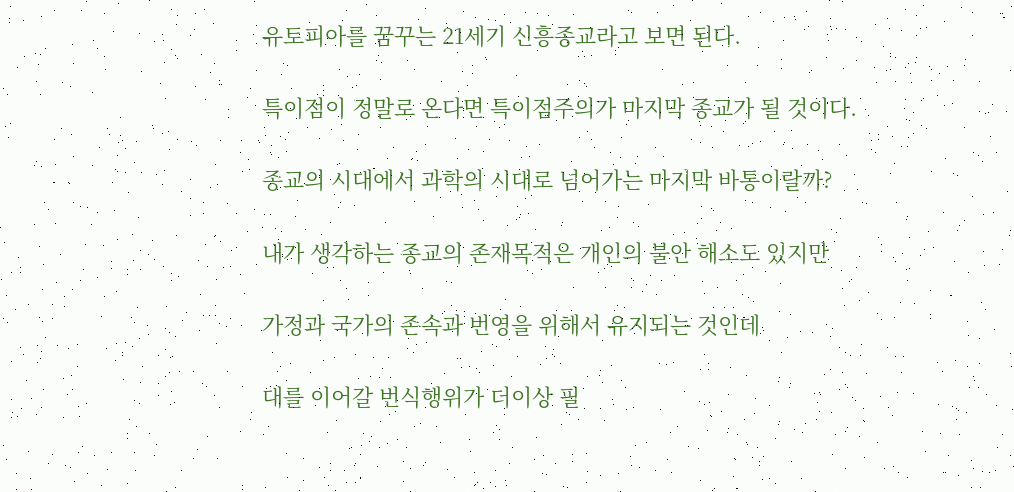유토피아를 꿈꾸는 21세기 신흥종교라고 보면 된다.

특이점이 정말로 온다면 특이점주의가 마지막 종교가 될 것이다.

종교의 시대에서 과학의 시대로 넘어가는 마지막 바통이랄까?

내가 생각하는 종교의 존재목적은 개인의 불안 해소도 있지만

가정과 국가의 존속과 번영을 위해서 유지되는 것인데

대를 이어갈 번식행위가 더이상 필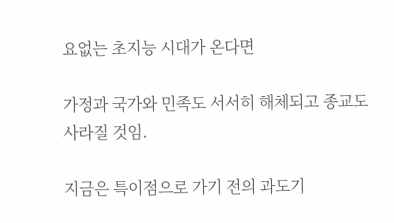요없는 초지능 시대가 온다면

가정과 국가와 민족도 서서히 해체되고 종교도 사라질 것임.

지금은 특이점으로 가기 전의 과도기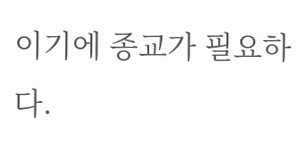이기에 종교가 필요하다.